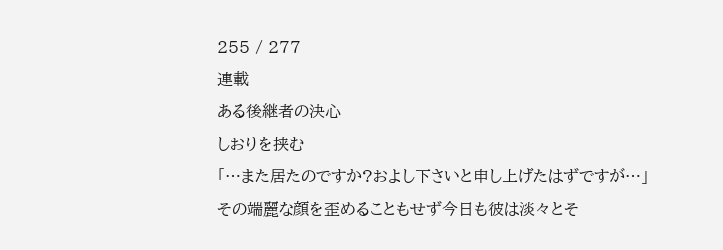255 / 277
連載
ある後継者の決心
しおりを挟む
「…また居たのですか?およし下さいと申し上げたはずですが…」
その端麗な顔を歪めることもせず今日も彼は淡々とそ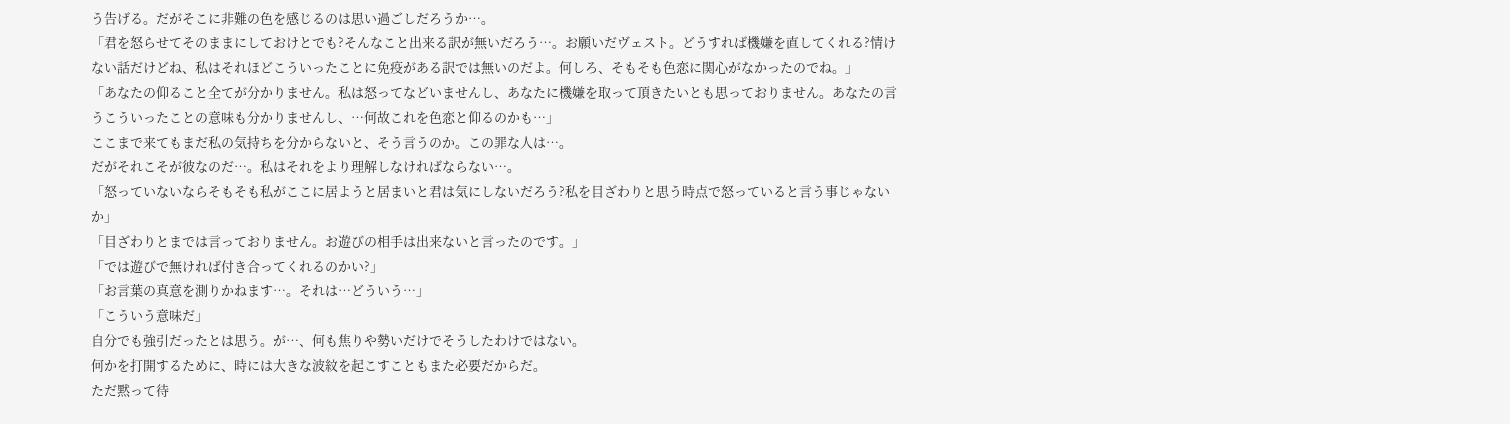う告げる。だがそこに非難の色を感じるのは思い過ごしだろうか…。
「君を怒らせてそのままにしておけとでも?そんなこと出来る訳が無いだろう…。お願いだヴェスト。どうすれば機嫌を直してくれる?情けない話だけどね、私はそれほどこういったことに免疫がある訳では無いのだよ。何しろ、そもそも色恋に関心がなかったのでね。」
「あなたの仰ること全てが分かりません。私は怒ってなどいませんし、あなたに機嫌を取って頂きたいとも思っておりません。あなたの言うこういったことの意味も分かりませんし、…何故これを色恋と仰るのかも…」
ここまで来てもまだ私の気持ちを分からないと、そう言うのか。この罪な人は…。
だがそれこそが彼なのだ…。私はそれをより理解しなければならない…。
「怒っていないならそもそも私がここに居ようと居まいと君は気にしないだろう?私を目ざわりと思う時点で怒っていると言う事じゃないか」
「目ざわりとまでは言っておりません。お遊びの相手は出来ないと言ったのです。」
「では遊びで無ければ付き合ってくれるのかい?」
「お言葉の真意を測りかねます…。それは…どういう…」
「こういう意味だ」
自分でも強引だったとは思う。が…、何も焦りや勢いだけでそうしたわけではない。
何かを打開するために、時には大きな波紋を起こすこともまた必要だからだ。
ただ黙って待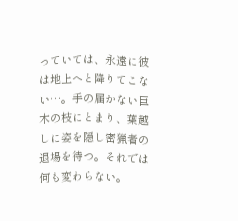っていては、永遠に彼は地上へと降りてこない…。手の届かない巨木の枝にとまり、葉越しに姿を隠し密猟者の退場を待つ。それでは何も変わらない。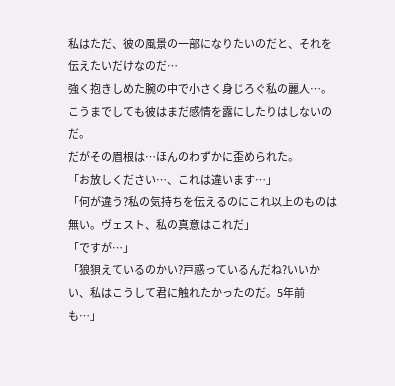私はただ、彼の風景の一部になりたいのだと、それを伝えたいだけなのだ…
強く抱きしめた腕の中で小さく身じろぐ私の麗人…。こうまでしても彼はまだ感情を露にしたりはしないのだ。
だがその眉根は…ほんのわずかに歪められた。
「お放しください…、これは違います…」
「何が違う?私の気持ちを伝えるのにこれ以上のものは無い。ヴェスト、私の真意はこれだ」
「ですが…」
「狼狽えているのかい?戸惑っているんだね?いいかい、私はこうして君に触れたかったのだ。5年前も…」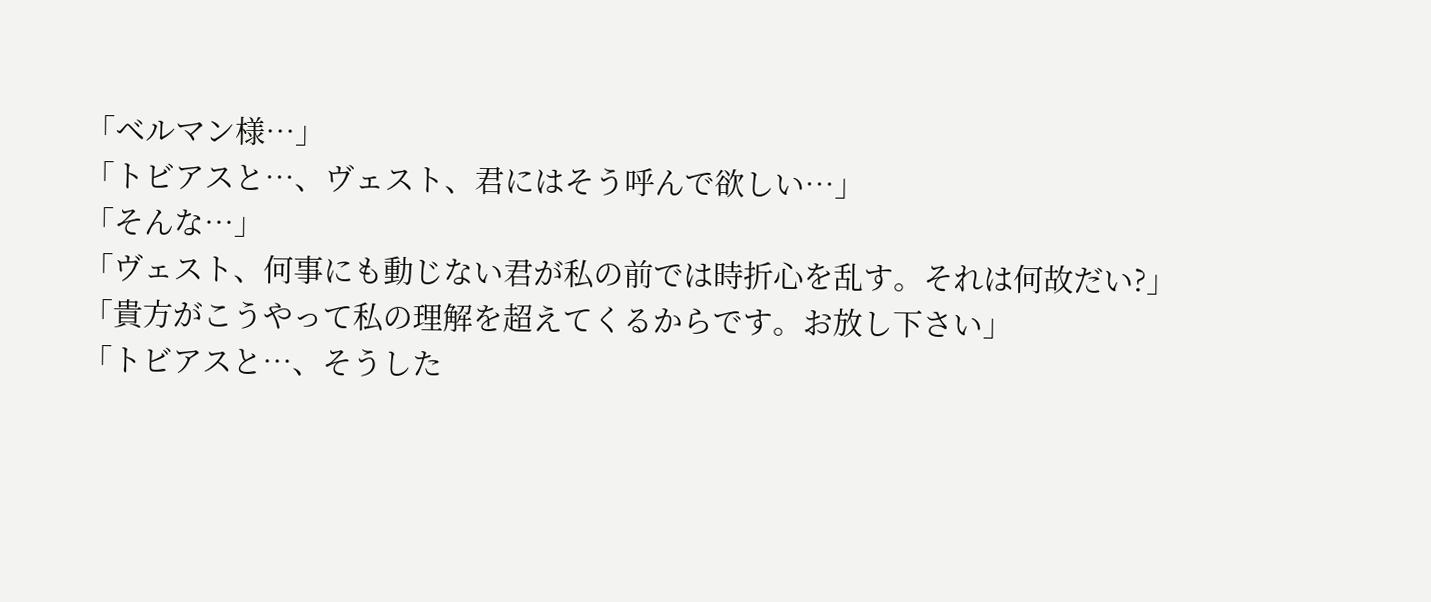「ベルマン様…」
「トビアスと…、ヴェスト、君にはそう呼んで欲しい…」
「そんな…」
「ヴェスト、何事にも動じない君が私の前では時折心を乱す。それは何故だい?」
「貴方がこうやって私の理解を超えてくるからです。お放し下さい」
「トビアスと…、そうした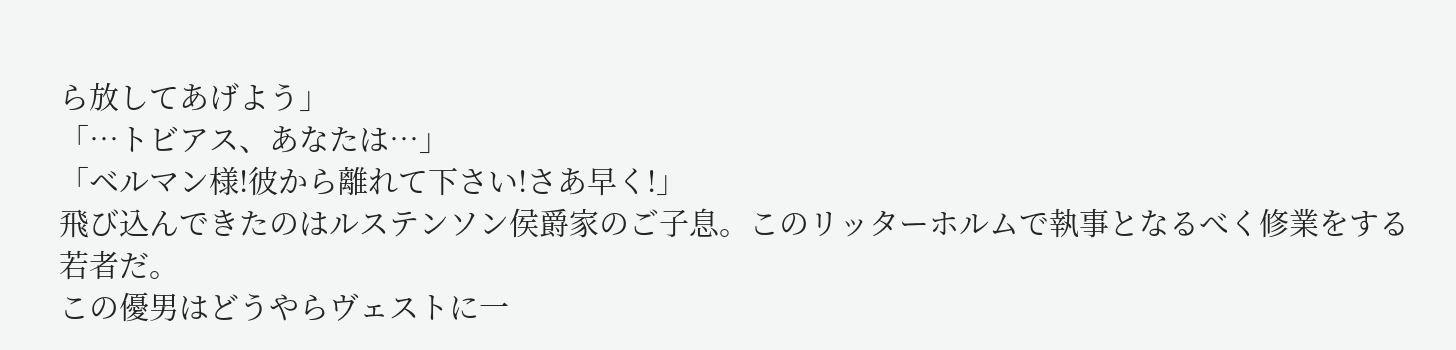ら放してあげよう」
「…トビアス、あなたは…」
「ベルマン様!彼から離れて下さい!さあ早く!」
飛び込んできたのはルステンソン侯爵家のご子息。このリッターホルムで執事となるべく修業をする若者だ。
この優男はどうやらヴェストに一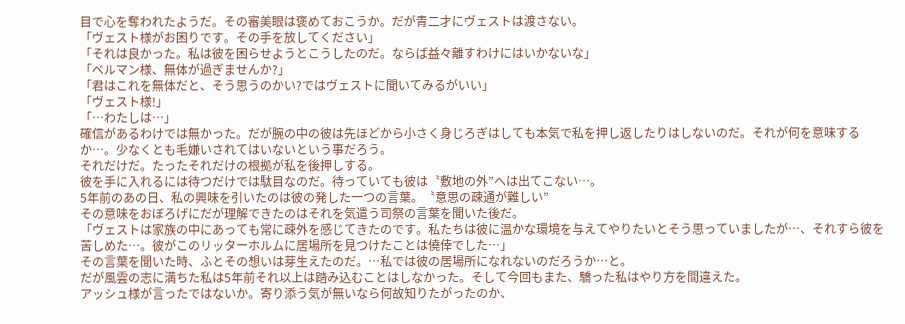目で心を奪われたようだ。その審美眼は褒めておこうか。だが青二才にヴェストは渡さない。
「ヴェスト様がお困りです。その手を放してください」
「それは良かった。私は彼を困らせようとこうしたのだ。ならば益々離すわけにはいかないな」
「ベルマン様、無体が過ぎませんか?」
「君はこれを無体だと、そう思うのかい?ではヴェストに聞いてみるがいい」
「ヴェスト様!」
「…わたしは…」
確信があるわけでは無かった。だが腕の中の彼は先ほどから小さく身じろぎはしても本気で私を押し返したりはしないのだ。それが何を意味するか…。少なくとも毛嫌いされてはいないという事だろう。
それだけだ。たったそれだけの根拠が私を後押しする。
彼を手に入れるには待つだけでは駄目なのだ。待っていても彼は〝敷地の外”へは出てこない…。
5年前のあの日、私の興味を引いたのは彼の発した一つの言葉。〝意思の疎通が難しい”
その意味をおぼろげにだが理解できたのはそれを気遣う司祭の言葉を聞いた後だ。
「ヴェストは家族の中にあっても常に疎外を感じてきたのです。私たちは彼に温かな環境を与えてやりたいとそう思っていましたが…、それすら彼を苦しめた…。彼がこのリッターホルムに居場所を見つけたことは僥倖でした…」
その言葉を聞いた時、ふとその想いは芽生えたのだ。…私では彼の居場所になれないのだろうか…と。
だが風雲の志に満ちた私は5年前それ以上は踏み込むことはしなかった。そして今回もまた、驕った私はやり方を間違えた。
アッシュ様が言ったではないか。寄り添う気が無いなら何故知りたがったのか、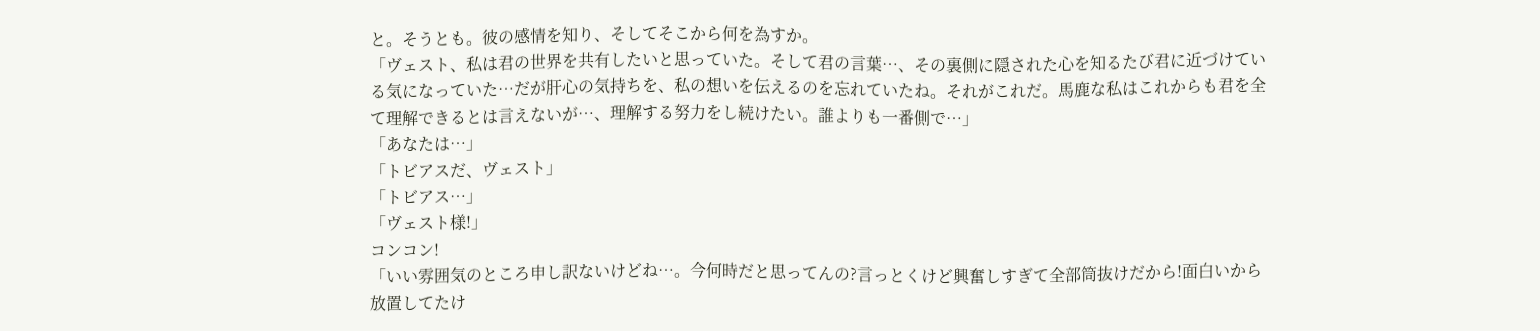と。そうとも。彼の感情を知り、そしてそこから何を為すか。
「ヴェスト、私は君の世界を共有したいと思っていた。そして君の言葉…、その裏側に隠された心を知るたび君に近づけている気になっていた…だが肝心の気持ちを、私の想いを伝えるのを忘れていたね。それがこれだ。馬鹿な私はこれからも君を全て理解できるとは言えないが…、理解する努力をし続けたい。誰よりも一番側で…」
「あなたは…」
「トビアスだ、ヴェスト」
「トビアス…」
「ヴェスト様!」
コンコン!
「いい雰囲気のところ申し訳ないけどね…。今何時だと思ってんの?言っとくけど興奮しすぎて全部筒抜けだから!面白いから放置してたけ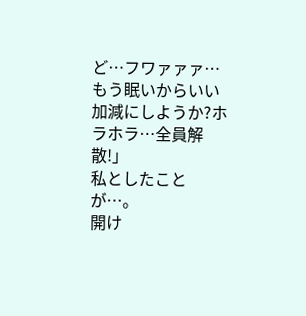ど…フワァァァ…もう眠いからいい加減にしようか?ホラホラ…全員解散!」
私としたことが…。
開け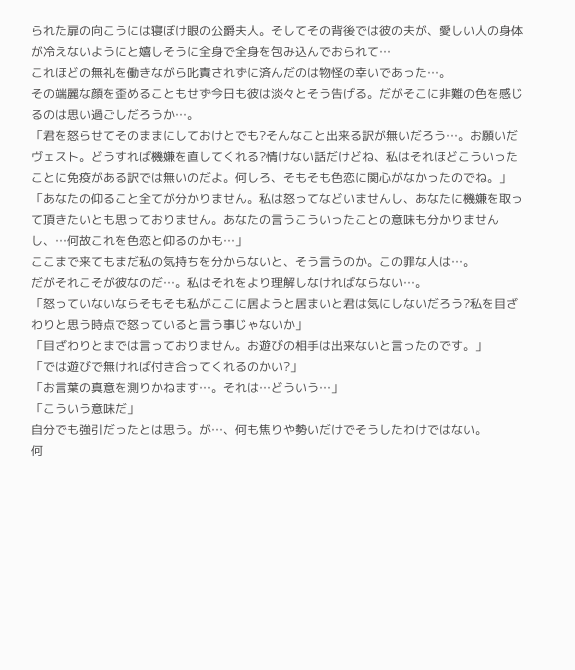られた扉の向こうには寝ぼけ眼の公爵夫人。そしてその背後では彼の夫が、愛しい人の身体が冷えないようにと嬉しそうに全身で全身を包み込んでおられて…
これほどの無礼を働きながら叱責されずに済んだのは物怪の幸いであった…。
その端麗な顔を歪めることもせず今日も彼は淡々とそう告げる。だがそこに非難の色を感じるのは思い過ごしだろうか…。
「君を怒らせてそのままにしておけとでも?そんなこと出来る訳が無いだろう…。お願いだヴェスト。どうすれば機嫌を直してくれる?情けない話だけどね、私はそれほどこういったことに免疫がある訳では無いのだよ。何しろ、そもそも色恋に関心がなかったのでね。」
「あなたの仰ること全てが分かりません。私は怒ってなどいませんし、あなたに機嫌を取って頂きたいとも思っておりません。あなたの言うこういったことの意味も分かりませんし、…何故これを色恋と仰るのかも…」
ここまで来てもまだ私の気持ちを分からないと、そう言うのか。この罪な人は…。
だがそれこそが彼なのだ…。私はそれをより理解しなければならない…。
「怒っていないならそもそも私がここに居ようと居まいと君は気にしないだろう?私を目ざわりと思う時点で怒っていると言う事じゃないか」
「目ざわりとまでは言っておりません。お遊びの相手は出来ないと言ったのです。」
「では遊びで無ければ付き合ってくれるのかい?」
「お言葉の真意を測りかねます…。それは…どういう…」
「こういう意味だ」
自分でも強引だったとは思う。が…、何も焦りや勢いだけでそうしたわけではない。
何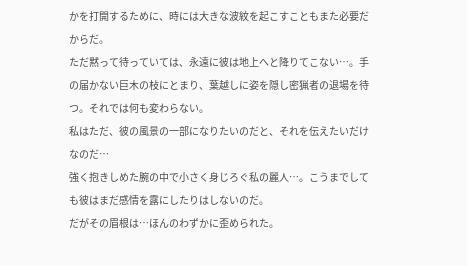かを打開するために、時には大きな波紋を起こすこともまた必要だからだ。
ただ黙って待っていては、永遠に彼は地上へと降りてこない…。手の届かない巨木の枝にとまり、葉越しに姿を隠し密猟者の退場を待つ。それでは何も変わらない。
私はただ、彼の風景の一部になりたいのだと、それを伝えたいだけなのだ…
強く抱きしめた腕の中で小さく身じろぐ私の麗人…。こうまでしても彼はまだ感情を露にしたりはしないのだ。
だがその眉根は…ほんのわずかに歪められた。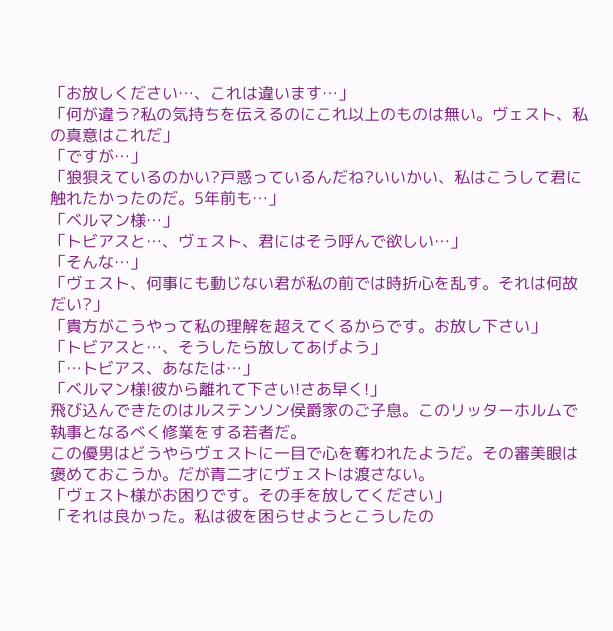「お放しください…、これは違います…」
「何が違う?私の気持ちを伝えるのにこれ以上のものは無い。ヴェスト、私の真意はこれだ」
「ですが…」
「狼狽えているのかい?戸惑っているんだね?いいかい、私はこうして君に触れたかったのだ。5年前も…」
「ベルマン様…」
「トビアスと…、ヴェスト、君にはそう呼んで欲しい…」
「そんな…」
「ヴェスト、何事にも動じない君が私の前では時折心を乱す。それは何故だい?」
「貴方がこうやって私の理解を超えてくるからです。お放し下さい」
「トビアスと…、そうしたら放してあげよう」
「…トビアス、あなたは…」
「ベルマン様!彼から離れて下さい!さあ早く!」
飛び込んできたのはルステンソン侯爵家のご子息。このリッターホルムで執事となるべく修業をする若者だ。
この優男はどうやらヴェストに一目で心を奪われたようだ。その審美眼は褒めておこうか。だが青二才にヴェストは渡さない。
「ヴェスト様がお困りです。その手を放してください」
「それは良かった。私は彼を困らせようとこうしたの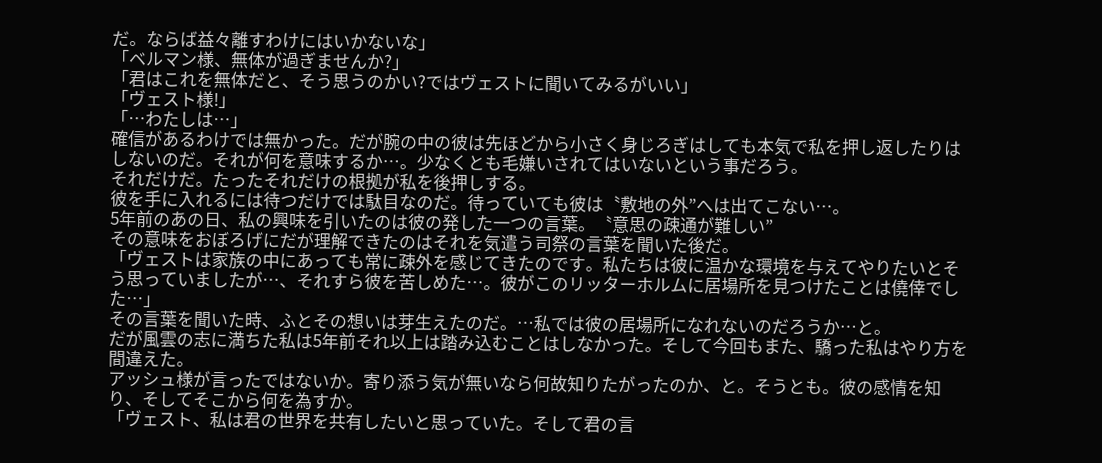だ。ならば益々離すわけにはいかないな」
「ベルマン様、無体が過ぎませんか?」
「君はこれを無体だと、そう思うのかい?ではヴェストに聞いてみるがいい」
「ヴェスト様!」
「…わたしは…」
確信があるわけでは無かった。だが腕の中の彼は先ほどから小さく身じろぎはしても本気で私を押し返したりはしないのだ。それが何を意味するか…。少なくとも毛嫌いされてはいないという事だろう。
それだけだ。たったそれだけの根拠が私を後押しする。
彼を手に入れるには待つだけでは駄目なのだ。待っていても彼は〝敷地の外”へは出てこない…。
5年前のあの日、私の興味を引いたのは彼の発した一つの言葉。〝意思の疎通が難しい”
その意味をおぼろげにだが理解できたのはそれを気遣う司祭の言葉を聞いた後だ。
「ヴェストは家族の中にあっても常に疎外を感じてきたのです。私たちは彼に温かな環境を与えてやりたいとそう思っていましたが…、それすら彼を苦しめた…。彼がこのリッターホルムに居場所を見つけたことは僥倖でした…」
その言葉を聞いた時、ふとその想いは芽生えたのだ。…私では彼の居場所になれないのだろうか…と。
だが風雲の志に満ちた私は5年前それ以上は踏み込むことはしなかった。そして今回もまた、驕った私はやり方を間違えた。
アッシュ様が言ったではないか。寄り添う気が無いなら何故知りたがったのか、と。そうとも。彼の感情を知り、そしてそこから何を為すか。
「ヴェスト、私は君の世界を共有したいと思っていた。そして君の言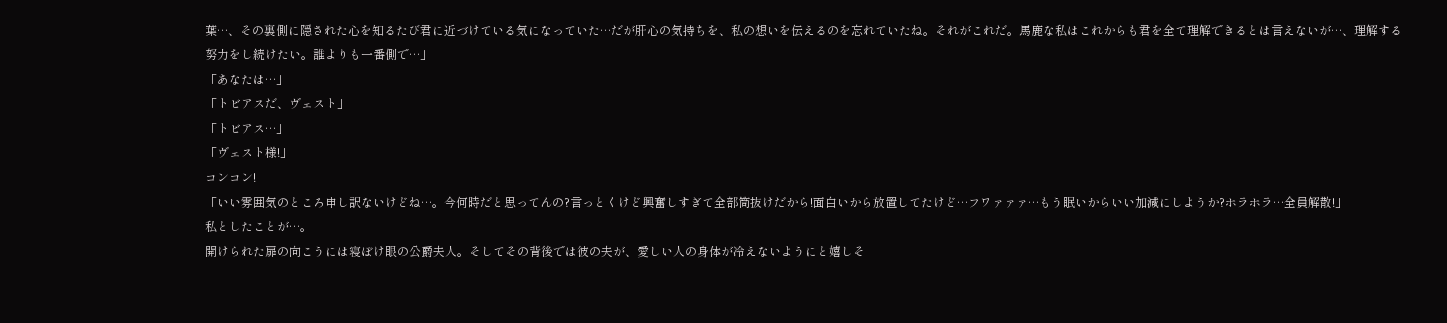葉…、その裏側に隠された心を知るたび君に近づけている気になっていた…だが肝心の気持ちを、私の想いを伝えるのを忘れていたね。それがこれだ。馬鹿な私はこれからも君を全て理解できるとは言えないが…、理解する努力をし続けたい。誰よりも一番側で…」
「あなたは…」
「トビアスだ、ヴェスト」
「トビアス…」
「ヴェスト様!」
コンコン!
「いい雰囲気のところ申し訳ないけどね…。今何時だと思ってんの?言っとくけど興奮しすぎて全部筒抜けだから!面白いから放置してたけど…フワァァァ…もう眠いからいい加減にしようか?ホラホラ…全員解散!」
私としたことが…。
開けられた扉の向こうには寝ぼけ眼の公爵夫人。そしてその背後では彼の夫が、愛しい人の身体が冷えないようにと嬉しそ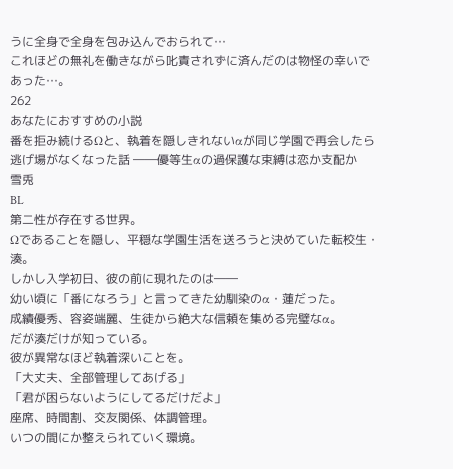うに全身で全身を包み込んでおられて…
これほどの無礼を働きながら叱責されずに済んだのは物怪の幸いであった…。
262
あなたにおすすめの小説
番を拒み続けるΩと、執着を隠しきれないαが同じ学園で再会したら逃げ場がなくなった話 ――優等生αの過保護な束縛は恋か支配か
雪兎
BL
第二性が存在する世界。
Ωであることを隠し、平穏な学園生活を送ろうと決めていた転校生・湊。
しかし入学初日、彼の前に現れたのは――
幼い頃に「番になろう」と言ってきた幼馴染のα・蓮だった。
成績優秀、容姿端麗、生徒から絶大な信頼を集める完璧なα。
だが湊だけが知っている。
彼が異常なほど執着深いことを。
「大丈夫、全部管理してあげる」
「君が困らないようにしてるだけだよ」
座席、時間割、交友関係、体調管理。
いつの間にか整えられていく環境。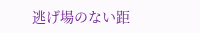逃げ場のない距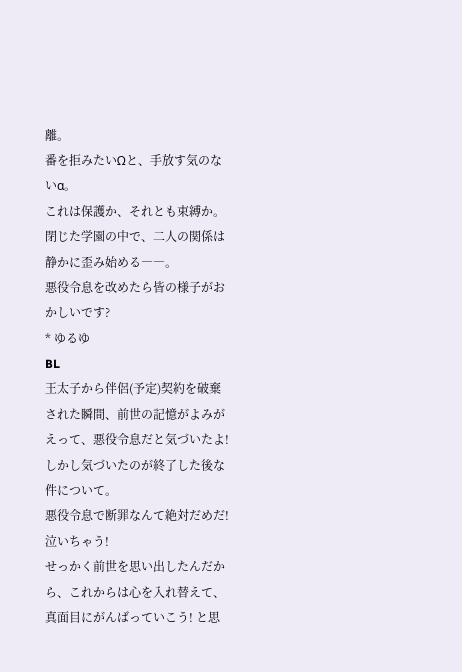離。
番を拒みたいΩと、手放す気のないα。
これは保護か、それとも束縛か。
閉じた学園の中で、二人の関係は静かに歪み始める――。
悪役令息を改めたら皆の様子がおかしいです?
* ゆるゆ
BL
王太子から伴侶(予定)契約を破棄された瞬間、前世の記憶がよみがえって、悪役令息だと気づいたよ! しかし気づいたのが終了した後な件について。
悪役令息で断罪なんて絶対だめだ! 泣いちゃう!
せっかく前世を思い出したんだから、これからは心を入れ替えて、真面目にがんばっていこう! と思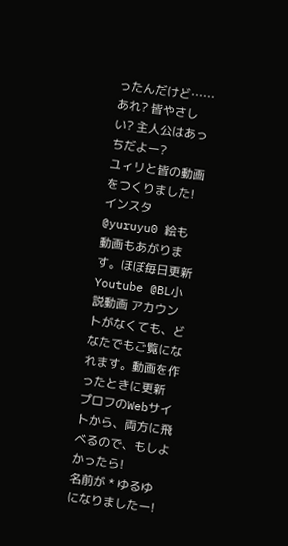ったんだけど……あれ? 皆やさしい? 主人公はあっちだよー?
ユィリと皆の動画をつくりました!
インスタ @yuruyu0 絵も動画もあがります。ほぼ毎日更新
Youtube @BL小説動画 アカウントがなくても、どなたでもご覧になれます。動画を作ったときに更新
プロフのWebサイトから、両方に飛べるので、もしよかったら!
名前が * ゆるゆ になりましたー!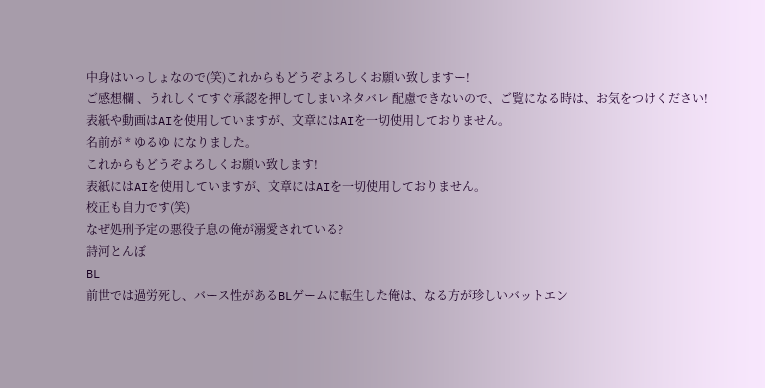中身はいっしょなので(笑)これからもどうぞよろしくお願い致しますー!
ご感想欄 、うれしくてすぐ承認を押してしまいネタバレ 配慮できないので、ご覧になる時は、お気をつけください!
表紙や動画はAIを使用していますが、文章にはAIを一切使用しておりません。
名前が * ゆるゆ になりました。
これからもどうぞよろしくお願い致します!
表紙にはAIを使用していますが、文章にはAIを一切使用しておりません。
校正も自力です(笑)
なぜ処刑予定の悪役子息の俺が溺愛されている?
詩河とんぼ
BL
前世では過労死し、バース性があるBLゲームに転生した俺は、なる方が珍しいバットエン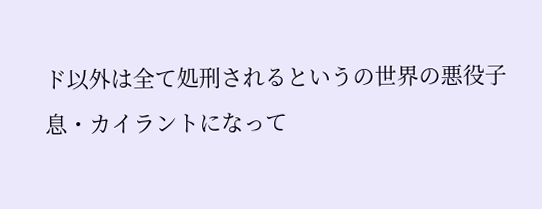ド以外は全て処刑されるというの世界の悪役子息・カイラントになって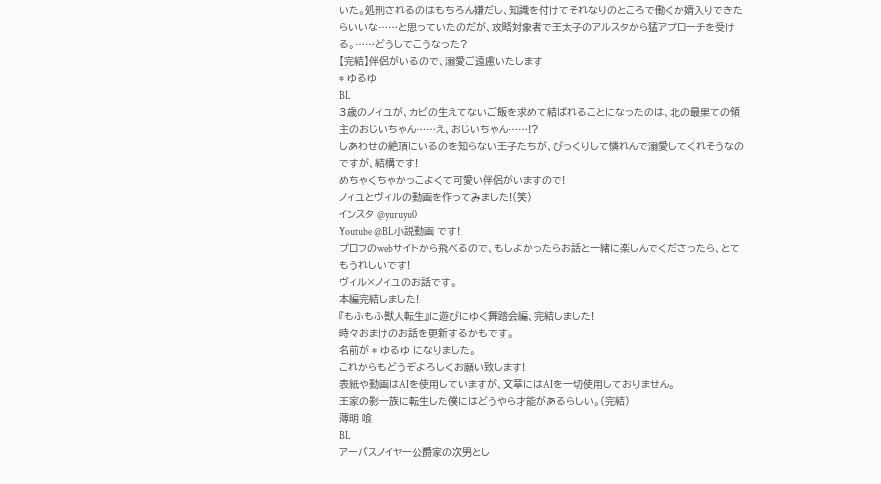いた。処刑されるのはもちろん嫌だし、知識を付けてそれなりのところで働くか婿入りできたらいいな……と思っていたのだが、攻略対象者で王太子のアルスタから猛アプローチを受ける。……どうしてこうなった?
【完結】伴侶がいるので、溺愛ご遠慮いたします
* ゆるゆ
BL
3歳のノィユが、カビの生えてないご飯を求めて結ばれることになったのは、北の最果ての領主のおじいちゃん……え、おじいちゃん……!?
しあわせの絶頂にいるのを知らない王子たちが、びっくりして憐れんで溺愛してくれそうなのですが、結構です!
めちゃくちゃかっこよくて可愛い伴侶がいますので!
ノィユとヴィルの動画を作ってみました!(笑)
インスタ @yuruyu0
Youtube @BL小説動画 です!
プロフのwebサイトから飛べるので、もしよかったらお話と一緒に楽しんでくださったら、とてもうれしいです!
ヴィル×ノィユのお話です。
本編完結しました!
『もふもふ獣人転生』に遊びにゆく舞踏会編、完結しました!
時々おまけのお話を更新するかもです。
名前が * ゆるゆ になりました。
これからもどうぞよろしくお願い致します!
表紙や動画はAIを使用していますが、文章にはAIを一切使用しておりません。
王家の影一族に転生した僕にはどうやら才能があるらしい。(完結)
薄明 喰
BL
アーバスノイヤー公爵家の次男とし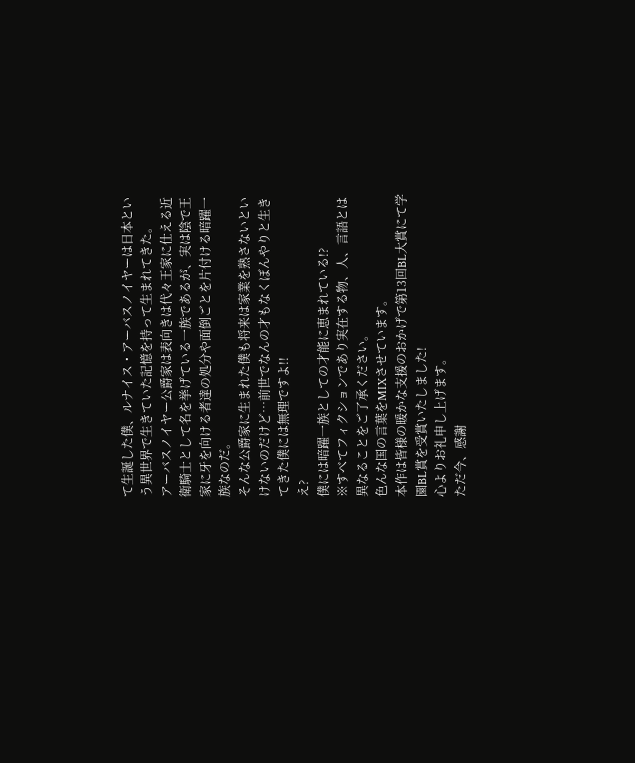て生誕した僕、ルナイス・アーバスノイヤーは日本という異世界で生きていた記憶を持って生まれてきた。
アーバスノイヤー公爵家は表向きは代々王家に仕える近衛騎士として名を挙げている一族であるが、実は陰で王家に牙を向ける者達の処分や面倒ごとを片付ける暗躍一族なのだ。
そんな公爵家に生まれた僕も将来は家業を熟さないといけないのだけど…前世でなんの才もなくぼんやりと生きてきた僕には無理ですよ!!
え?
僕には暗躍一族としての才能に恵まれている!?
※すべてフィクションであり実在する物、人、言語とは異なることをご了承ください。
色んな国の言葉をMIXさせています。
本作は皆様の暖かな支援のおかげで第13回BL大賞にて学園BL賞を受賞いたしました!
心よりお礼申し上げます。
ただ今、感謝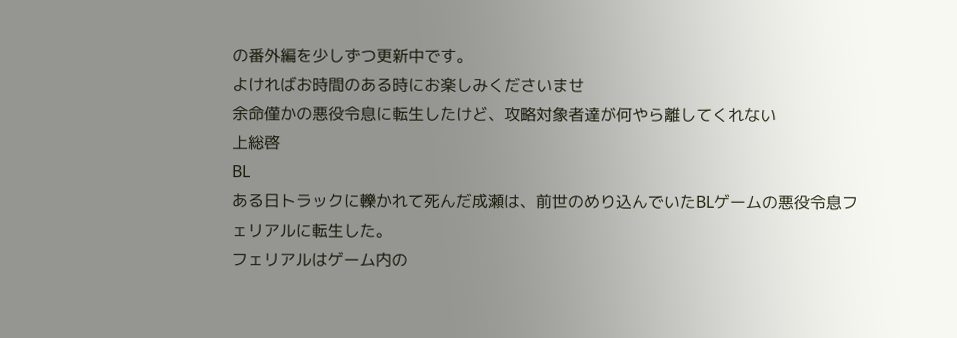の番外編を少しずつ更新中です。
よければお時間のある時にお楽しみくださいませ
余命僅かの悪役令息に転生したけど、攻略対象者達が何やら離してくれない
上総啓
BL
ある日トラックに轢かれて死んだ成瀬は、前世のめり込んでいたBLゲームの悪役令息フェリアルに転生した。
フェリアルはゲーム内の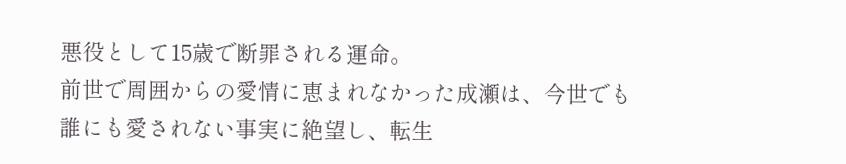悪役として15歳で断罪される運命。
前世で周囲からの愛情に恵まれなかった成瀬は、今世でも誰にも愛されない事実に絶望し、転生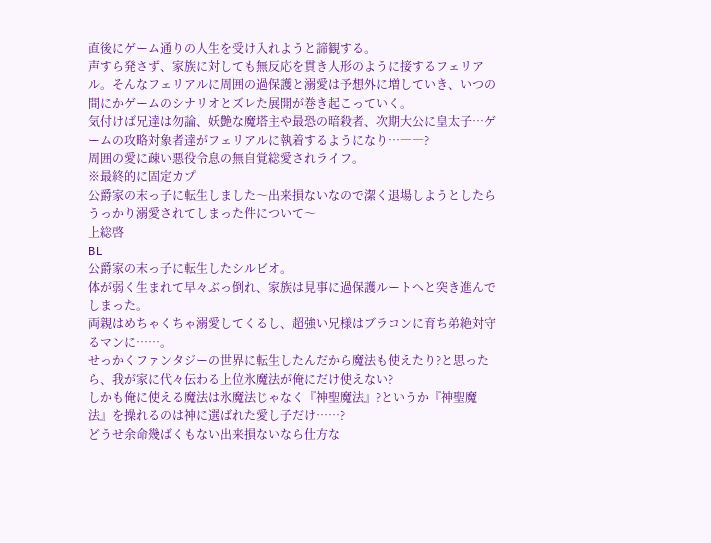直後にゲーム通りの人生を受け入れようと諦観する。
声すら発さず、家族に対しても無反応を貫き人形のように接するフェリアル。そんなフェリアルに周囲の過保護と溺愛は予想外に増していき、いつの間にかゲームのシナリオとズレた展開が巻き起こっていく。
気付けば兄達は勿論、妖艶な魔塔主や最恐の暗殺者、次期大公に皇太子…ゲームの攻略対象者達がフェリアルに執着するようになり…――?
周囲の愛に疎い悪役令息の無自覚総愛されライフ。
※最終的に固定カプ
公爵家の末っ子に転生しました〜出来損ないなので潔く退場しようとしたらうっかり溺愛されてしまった件について〜
上総啓
BL
公爵家の末っ子に転生したシルビオ。
体が弱く生まれて早々ぶっ倒れ、家族は見事に過保護ルートへと突き進んでしまった。
両親はめちゃくちゃ溺愛してくるし、超強い兄様はブラコンに育ち弟絶対守るマンに……。
せっかくファンタジーの世界に転生したんだから魔法も使えたり?と思ったら、我が家に代々伝わる上位氷魔法が俺にだけ使えない?
しかも俺に使える魔法は氷魔法じゃなく『神聖魔法』?というか『神聖魔法』を操れるのは神に選ばれた愛し子だけ……?
どうせ余命幾ばくもない出来損ないなら仕方な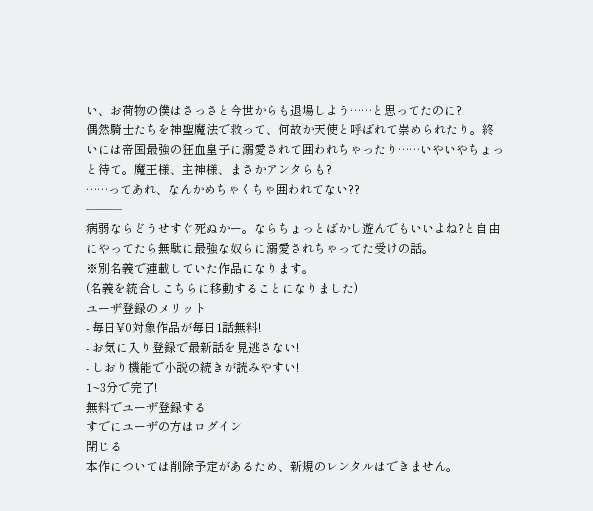い、お荷物の僕はさっさと今世からも退場しよう……と思ってたのに?
偶然騎士たちを神聖魔法で救って、何故か天使と呼ばれて崇められたり。終いには帝国最強の狂血皇子に溺愛されて囲われちゃったり……いやいやちょっと待て。魔王様、主神様、まさかアンタらも?
……ってあれ、なんかめちゃくちゃ囲われてない??
―――
病弱ならどうせすぐ死ぬかー。ならちょっとばかし遊んでもいいよね?と自由にやってたら無駄に最強な奴らに溺愛されちゃってた受けの話。
※別名義で連載していた作品になります。
(名義を統合しこちらに移動することになりました)
ユーザ登録のメリット
- 毎日¥0対象作品が毎日1話無料!
- お気に入り登録で最新話を見逃さない!
- しおり機能で小説の続きが読みやすい!
1~3分で完了!
無料でユーザ登録する
すでにユーザの方はログイン
閉じる
本作については削除予定があるため、新規のレンタルはできません。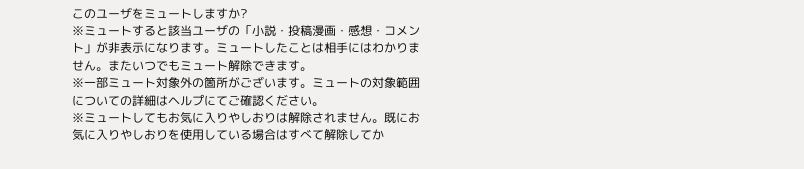このユーザをミュートしますか?
※ミュートすると該当ユーザの「小説・投稿漫画・感想・コメント」が非表示になります。ミュートしたことは相手にはわかりません。またいつでもミュート解除できます。
※一部ミュート対象外の箇所がございます。ミュートの対象範囲についての詳細はヘルプにてご確認ください。
※ミュートしてもお気に入りやしおりは解除されません。既にお気に入りやしおりを使用している場合はすべて解除してか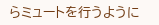らミュートを行うように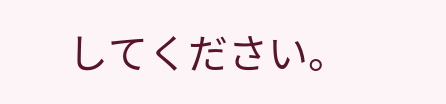してください。